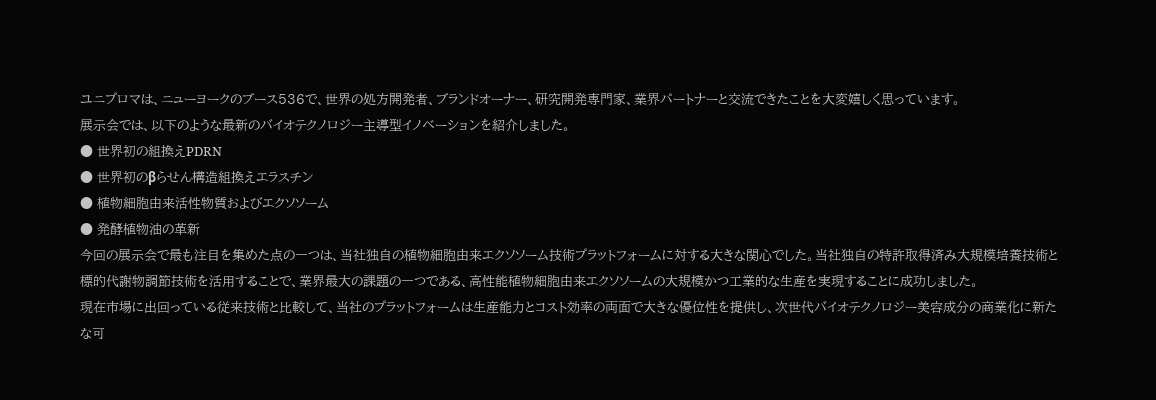ユニプロマは、ニューヨークのブース536で、世界の処方開発者、ブランドオーナー、研究開発専門家、業界パートナーと交流できたことを大変嬉しく思っています。
展示会では、以下のような最新のバイオテクノロジー主導型イノベーションを紹介しました。
● 世界初の組換えPDRN
● 世界初のβらせん構造組換えエラスチン
● 植物細胞由来活性物質およびエクソソーム
● 発酵植物油の革新
今回の展示会で最も注目を集めた点の一つは、当社独自の植物細胞由来エクソソーム技術プラットフォームに対する大きな関心でした。当社独自の特許取得済み大規模培養技術と標的代謝物調節技術を活用することで、業界最大の課題の一つである、高性能植物細胞由来エクソソームの大規模かつ工業的な生産を実現することに成功しました。
現在市場に出回っている従来技術と比較して、当社のプラットフォームは生産能力とコスト効率の両面で大きな優位性を提供し、次世代バイオテクノロジー美容成分の商業化に新たな可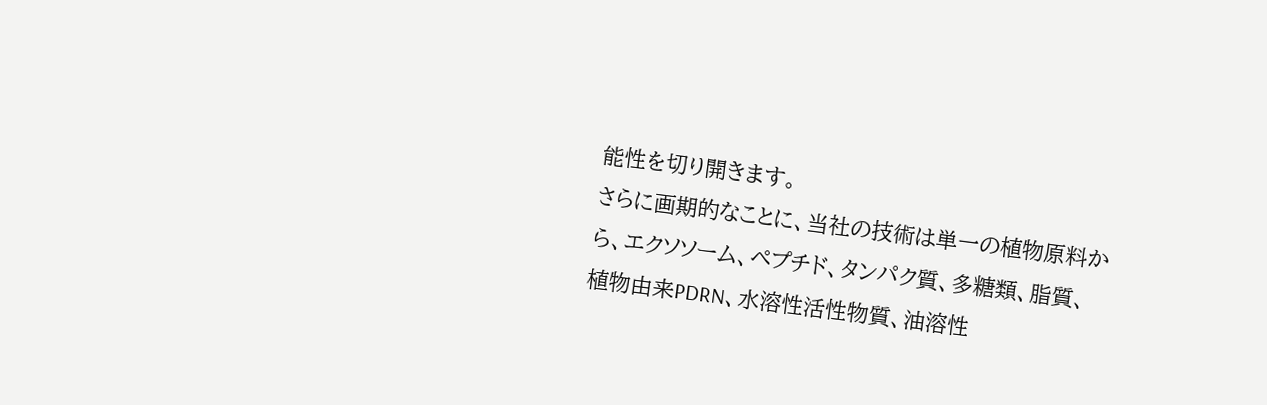能性を切り開きます。
さらに画期的なことに、当社の技術は単一の植物原料から、エクソソーム、ペプチド、タンパク質、多糖類、脂質、植物由来PDRN、水溶性活性物質、油溶性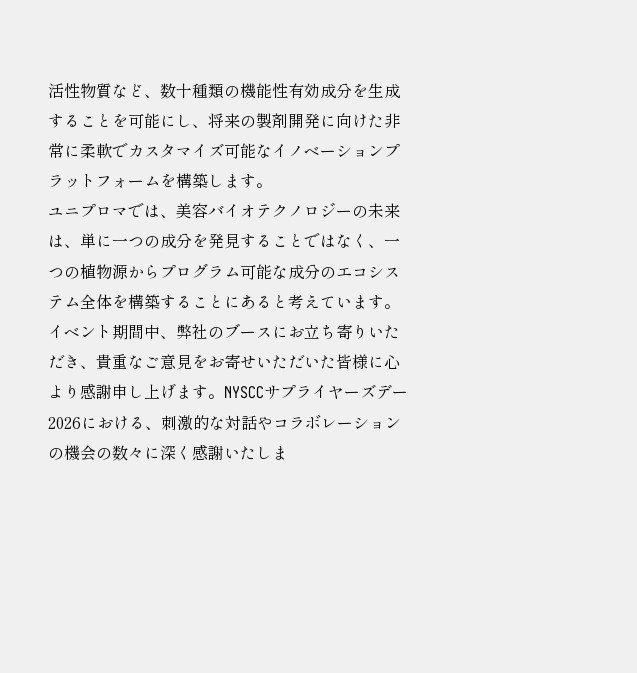活性物質など、数十種類の機能性有効成分を生成することを可能にし、将来の製剤開発に向けた非常に柔軟でカスタマイズ可能なイノベーションプラットフォームを構築します。
ユニプロマでは、美容バイオテクノロジーの未来は、単に一つの成分を発見することではなく、一つの植物源からプログラム可能な成分のエコシステム全体を構築することにあると考えています。
イベント期間中、弊社のブースにお立ち寄りいただき、貴重なご意見をお寄せいただいた皆様に心より感謝申し上げます。NYSCCサプライヤーズデー2026における、刺激的な対話やコラボレーションの機会の数々に深く感謝いたしま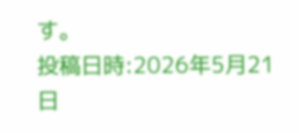す。
投稿日時:2026年5月21日